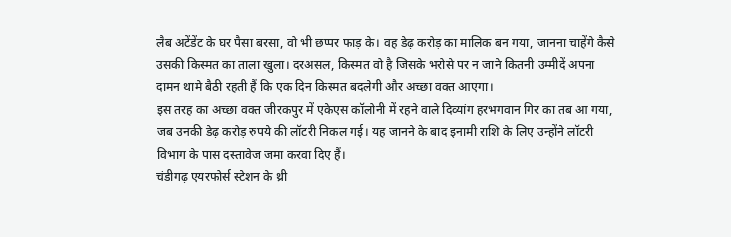लैब अटेंडेंट के घर पैसा बरसा, वो भी छप्पर फाड़ के। वह डेढ़ करोड़ का मालिक बन गया, जानना चाहेंगे कैसे उसकी किस्मत का ताला खुला। दरअसल, किस्मत वो है जिसके भरोसे पर न जाने कितनी उम्मीदें अपना दामन थामे बैठी रहती हैं कि एक दिन किस्मत बदलेगी और अच्छा वक्त आएगा।
इस तरह का अच्छा वक्त जीरकपुर में एकेएस कॉलोनी में रहने वाले दिव्यांग हरभगवान गिर का तब आ गया, जब उनकी डेढ़ करोड़ रुपये की लॉटरी निकल गई। यह जानने के बाद इनामी राशि के लिए उन्होंने लॉटरी विभाग के पास दस्तावेज जमा करवा दिए हैं।
चंडीगढ़ एयरफोर्स स्टेशन के थ्री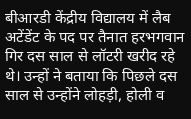बीआरडी केंद्रीय विद्यालय में लैब अटेंडेंट के पद पर तैनात हरभगवान गिर दस साल से लॉटरी खरीद रहे थे। उन्हों ने बताया कि पिछले दस साल से उन्होंने लोहड़ी, होली व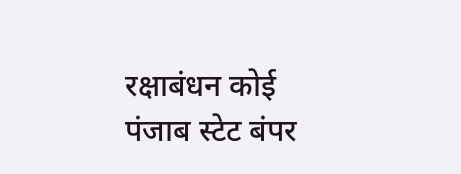रक्षाबंधन कोई पंजाब स्टेट बंपर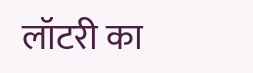लॉटरी का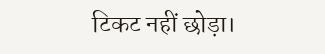टिकट नहीं छोड़ा।